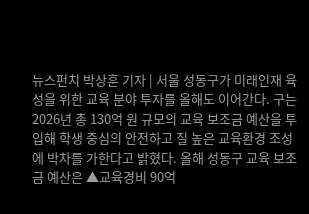뉴스펀치 박상훈 기자 | 서울 성동구가 미래인재 육성을 위한 교육 분야 투자를 올해도 이어간다. 구는 2026년 총 130억 원 규모의 교육 보조금 예산을 투입해 학생 중심의 안전하고 질 높은 교육환경 조성에 박차를 가한다고 밝혔다. 올해 성동구 교육 보조금 예산은 ▲교육경비 90억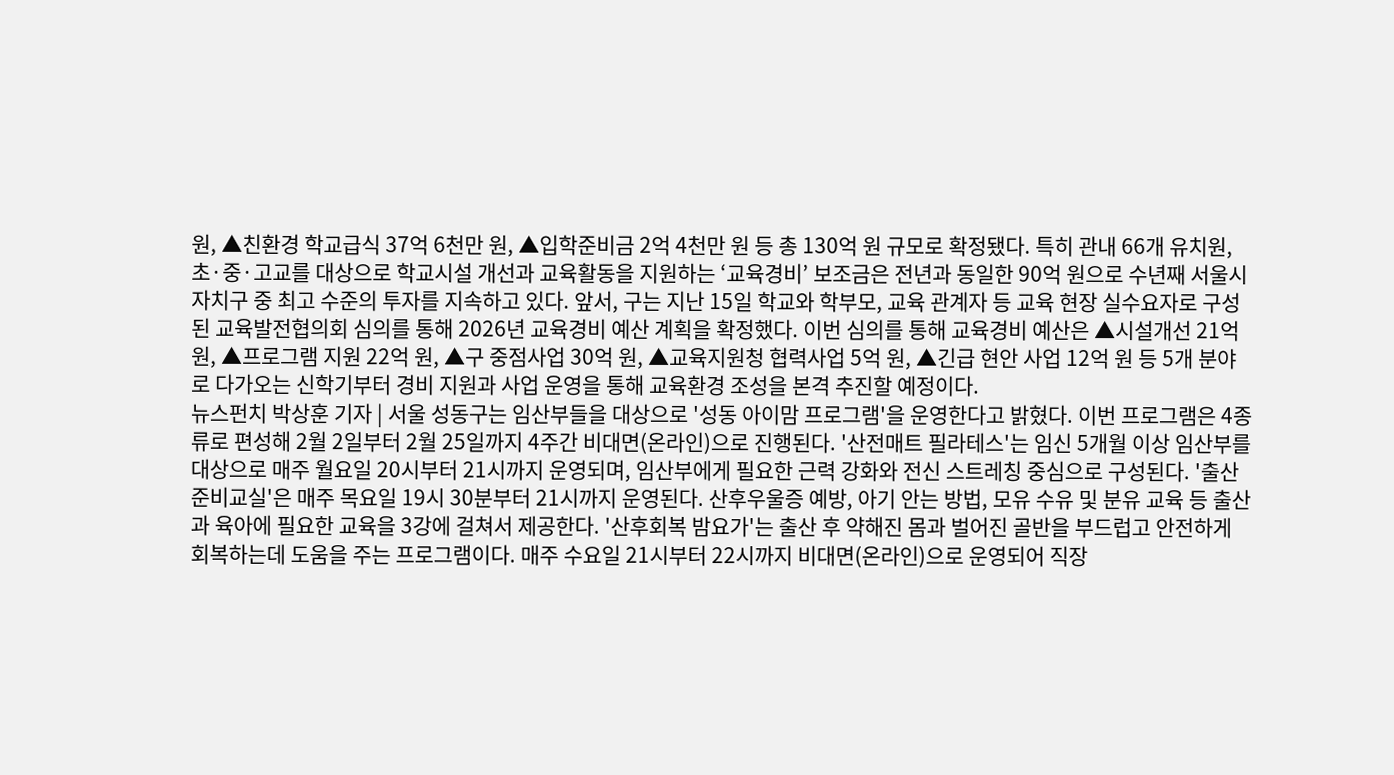원, ▲친환경 학교급식 37억 6천만 원, ▲입학준비금 2억 4천만 원 등 총 130억 원 규모로 확정됐다. 특히 관내 66개 유치원, 초·중·고교를 대상으로 학교시설 개선과 교육활동을 지원하는 ‘교육경비’ 보조금은 전년과 동일한 90억 원으로 수년째 서울시 자치구 중 최고 수준의 투자를 지속하고 있다. 앞서, 구는 지난 15일 학교와 학부모, 교육 관계자 등 교육 현장 실수요자로 구성된 교육발전협의회 심의를 통해 2026년 교육경비 예산 계획을 확정했다. 이번 심의를 통해 교육경비 예산은 ▲시설개선 21억 원, ▲프로그램 지원 22억 원, ▲구 중점사업 30억 원, ▲교육지원청 협력사업 5억 원, ▲긴급 현안 사업 12억 원 등 5개 분야로 다가오는 신학기부터 경비 지원과 사업 운영을 통해 교육환경 조성을 본격 추진할 예정이다.
뉴스펀치 박상훈 기자 | 서울 성동구는 임산부들을 대상으로 '성동 아이맘 프로그램'을 운영한다고 밝혔다. 이번 프로그램은 4종류로 편성해 2월 2일부터 2월 25일까지 4주간 비대면(온라인)으로 진행된다. '산전매트 필라테스'는 임신 5개월 이상 임산부를 대상으로 매주 월요일 20시부터 21시까지 운영되며, 임산부에게 필요한 근력 강화와 전신 스트레칭 중심으로 구성된다. '출산준비교실'은 매주 목요일 19시 30분부터 21시까지 운영된다. 산후우울증 예방, 아기 안는 방법, 모유 수유 및 분유 교육 등 출산과 육아에 필요한 교육을 3강에 걸쳐서 제공한다. '산후회복 밤요가'는 출산 후 약해진 몸과 벌어진 골반을 부드럽고 안전하게 회복하는데 도움을 주는 프로그램이다. 매주 수요일 21시부터 22시까지 비대면(온라인)으로 운영되어 직장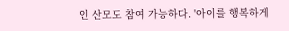인 산모도 참여 가능하다. '아이를 행복하게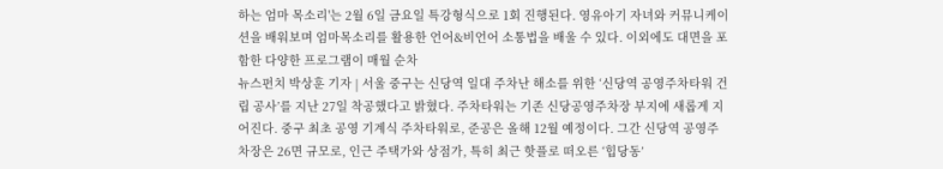하는 엄마 목소리'는 2월 6일 금요일 특강형식으로 1회 진행된다. 영유아기 자녀와 커뮤니케이션을 배워보며 엄마목소리를 활용한 언어&비언어 소통법을 배울 수 있다. 이외에도 대면을 포함한 다양한 프로그램이 매월 순차
뉴스펀치 박상훈 기자 | 서울 중구는 신당역 일대 주차난 해소를 위한 ‘신당역 공영주차타워 건립 공사’를 지난 27일 착공했다고 밝혔다. 주차타워는 기존 신당공영주차장 부지에 새롭게 지어진다. 중구 최초 공영 기계식 주차타워로, 준공은 올해 12월 예정이다. 그간 신당역 공영주차장은 26면 규모로, 인근 주택가와 상점가, 특히 최근 핫플로 떠오른 ‘힙당동’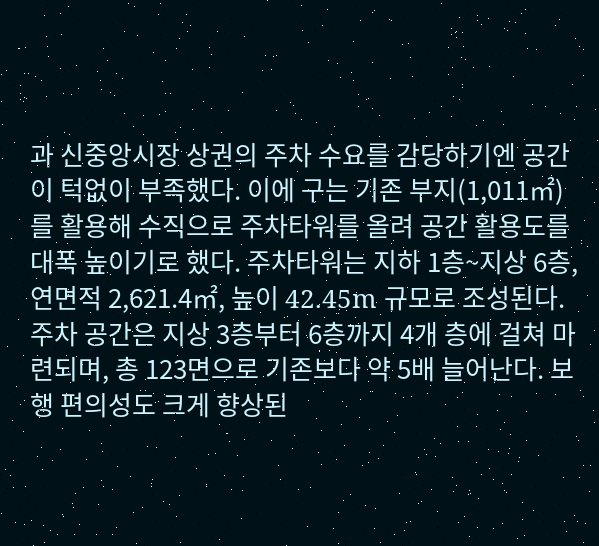과 신중앙시장 상권의 주차 수요를 감당하기엔 공간이 턱없이 부족했다. 이에 구는 기존 부지(1,011㎡)를 활용해 수직으로 주차타워를 올려 공간 활용도를 대폭 높이기로 했다. 주차타워는 지하 1층~지상 6층, 연면적 2,621.4㎡, 높이 42.45m 규모로 조성된다. 주차 공간은 지상 3층부터 6층까지 4개 층에 걸쳐 마련되며, 총 123면으로 기존보다 약 5배 늘어난다. 보행 편의성도 크게 향상된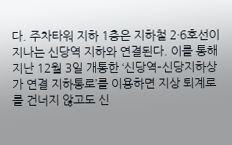다. 주차타워 지하 1층은 지하철 2·6호선이 지나는 신당역 지하와 연결된다. 이를 통해 지난 12월 3일 개통한 ‘신당역–신당지하상가 연결 지하통로’를 이용하면 지상 퇴계로를 건너지 않고도 신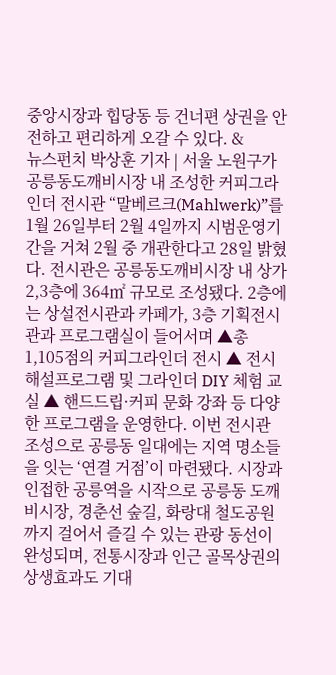중앙시장과 힙당동 등 건너편 상권을 안전하고 편리하게 오갈 수 있다. &
뉴스펀치 박상훈 기자 | 서울 노원구가 공릉동도깨비시장 내 조성한 커피그라인더 전시관 “말베르크(Mahlwerk)”를 1월 26일부터 2월 4일까지 시범운영기간을 거쳐 2월 중 개관한다고 28일 밝혔다. 전시관은 공릉동도깨비시장 내 상가 2,3층에 364㎡ 규모로 조성됐다. 2층에는 상설전시관과 카페가, 3층 기획전시관과 프로그램실이 들어서며 ▲총 1,105점의 커피그라인더 전시 ▲ 전시 해설프로그램 및 그라인더 DIY 체험 교실 ▲ 핸드드립·커피 문화 강좌 등 다양한 프로그램을 운영한다. 이번 전시관 조성으로 공릉동 일대에는 지역 명소들을 잇는 ‘연결 거점’이 마련됐다. 시장과 인접한 공릉역을 시작으로 공릉동 도깨비시장, 경춘선 숲길, 화랑대 철도공원까지 걸어서 즐길 수 있는 관광 동선이 완성되며, 전통시장과 인근 골목상권의 상생효과도 기대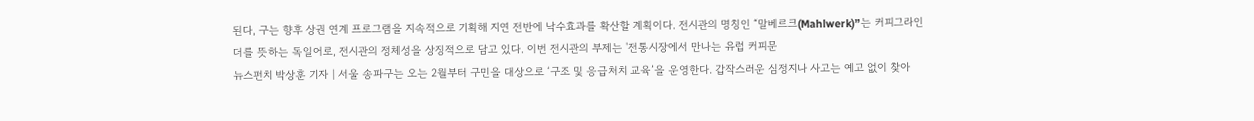된다, 구는 향후 상권 연계 프로그램을 지속적으로 기획해 지연 전반에 낙수효과를 확산할 계획이다. 전시관의 명칭인 “말베르크(Mahlwerk)”는 커피그라인더를 뜻하는 독일어로, 전시관의 정체성을 상징적으로 담고 있다. 이번 전시관의 부제는 '전통시장에서 만나는 유럽 커피문
뉴스펀치 박상훈 기자 | 서울 송파구는 오는 2월부터 구민을 대상으로 ‘구조 및 응급처치 교육’을 운영한다. 갑작스러운 심정지나 사고는 예고 없이 찾아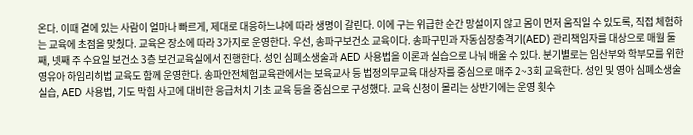온다. 이때 곁에 있는 사람이 얼마나 빠르게, 제대로 대응하느냐에 따라 생명이 갈린다. 이에 구는 위급한 순간 망설이지 않고 몸이 먼저 움직일 수 있도록, 직접 체험하는 교육에 초점을 맞췄다. 교육은 장소에 따라 3가지로 운영한다. 우선, 송파구보건소 교육이다. 송파구민과 자동심장충격기(AED) 관리책임자를 대상으로 매월 둘째, 넷째 주 수요일 보건소 3층 보건교육실에서 진행한다. 성인 심폐소생술과 AED 사용법을 이론과 실습으로 나눠 배울 수 있다. 분기별로는 임산부와 학부모를 위한 영유아 하임리히법 교육도 함께 운영한다. 송파안전체험교육관에서는 보육교사 등 법정의무교육 대상자를 중심으로 매주 2~3회 교육한다. 성인 및 영아 심폐소생술 실습, AED 사용법, 기도 막힘 사고에 대비한 응급처치 기초 교육 등을 중심으로 구성했다. 교육 신청이 몰리는 상반기에는 운영 횟수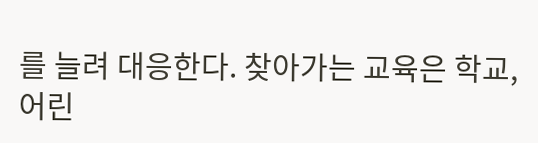를 늘려 대응한다. 찾아가는 교육은 학교, 어린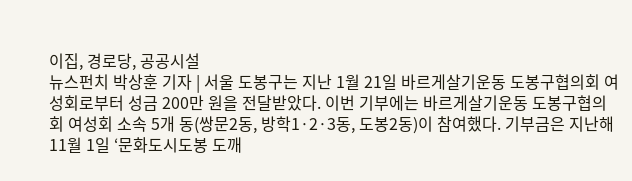이집, 경로당, 공공시설
뉴스펀치 박상훈 기자 | 서울 도봉구는 지난 1월 21일 바르게살기운동 도봉구협의회 여성회로부터 성금 200만 원을 전달받았다. 이번 기부에는 바르게살기운동 도봉구협의회 여성회 소속 5개 동(쌍문2동, 방학1·2·3동, 도봉2동)이 참여했다. 기부금은 지난해 11월 1일 ‘문화도시도봉 도깨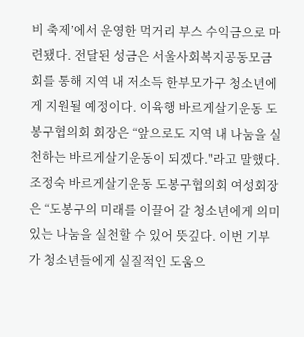비 축제’에서 운영한 먹거리 부스 수익금으로 마련됐다. 전달된 성금은 서울사회복지공동모금회를 통해 지역 내 저소득 한부모가구 청소년에게 지원될 예정이다. 이육행 바르게살기운동 도봉구협의회 회장은 “앞으로도 지역 내 나눔을 실천하는 바르게살기운동이 되겠다."라고 말했다. 조정숙 바르게살기운동 도봉구협의회 여성회장은 “도봉구의 미래를 이끌어 갈 청소년에게 의미 있는 나눔을 실천할 수 있어 뜻깊다. 이번 기부가 청소년들에게 실질적인 도움으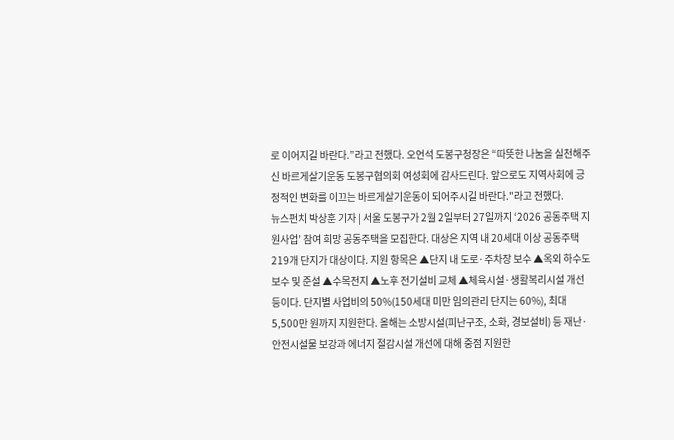로 이어지길 바란다.”라고 전했다. 오언석 도봉구청장은 “따뜻한 나눔을 실천해주신 바르게살기운동 도봉구협의회 여성회에 감사드린다. 앞으로도 지역사회에 긍정적인 변화를 이끄는 바르게살기운동이 되어주시길 바란다."라고 전했다.
뉴스펀치 박상훈 기자 | 서울 도봉구가 2월 2일부터 27일까지 ‘2026 공동주택 지원사업’ 참여 희망 공동주택을 모집한다. 대상은 지역 내 20세대 이상 공동주택 219개 단지가 대상이다. 지원 항목은 ▲단지 내 도로·주차장 보수 ▲옥외 하수도 보수 및 준설 ▲수목전지 ▲노후 전기설비 교체 ▲체육시설·생활복리시설 개선 등이다. 단지별 사업비의 50%(150세대 미만 임의관리 단지는 60%), 최대 5,500만 원까지 지원한다. 올해는 소방시설(피난구조, 소화, 경보설비) 등 재난·안전시설물 보강과 에너지 절감시설 개선에 대해 중점 지원한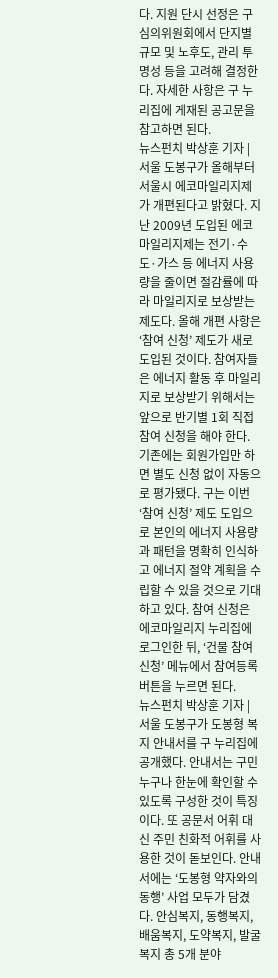다. 지원 단시 선정은 구 심의위원회에서 단지별 규모 및 노후도, 관리 투명성 등을 고려해 결정한다. 자세한 사항은 구 누리집에 게재된 공고문을 참고하면 된다.
뉴스펀치 박상훈 기자 | 서울 도봉구가 올해부터 서울시 에코마일리지제가 개편된다고 밝혔다. 지난 2009년 도입된 에코마일리지제는 전기·수도·가스 등 에너지 사용량을 줄이면 절감률에 따라 마일리지로 보상받는 제도다. 올해 개편 사항은 ‘참여 신청’ 제도가 새로 도입된 것이다. 참여자들은 에너지 활동 후 마일리지로 보상받기 위해서는 앞으로 반기별 1회 직접 참여 신청을 해야 한다. 기존에는 회원가입만 하면 별도 신청 없이 자동으로 평가됐다. 구는 이번 ‘참여 신청’ 제도 도입으로 본인의 에너지 사용량과 패턴을 명확히 인식하고 에너지 절약 계획을 수립할 수 있을 것으로 기대하고 있다. 참여 신청은 에코마일리지 누리집에 로그인한 뒤, ‘건물 참여신청’ 메뉴에서 참여등록 버튼을 누르면 된다.
뉴스펀치 박상훈 기자 | 서울 도봉구가 도봉형 복지 안내서를 구 누리집에 공개했다. 안내서는 구민 누구나 한눈에 확인할 수 있도록 구성한 것이 특징이다. 또 공문서 어휘 대신 주민 친화적 어휘를 사용한 것이 돋보인다. 안내서에는 ‘도봉형 약자와의 동행’ 사업 모두가 담겼다. 안심복지, 동행복지, 배움복지, 도약복지, 발굴복지 총 5개 분야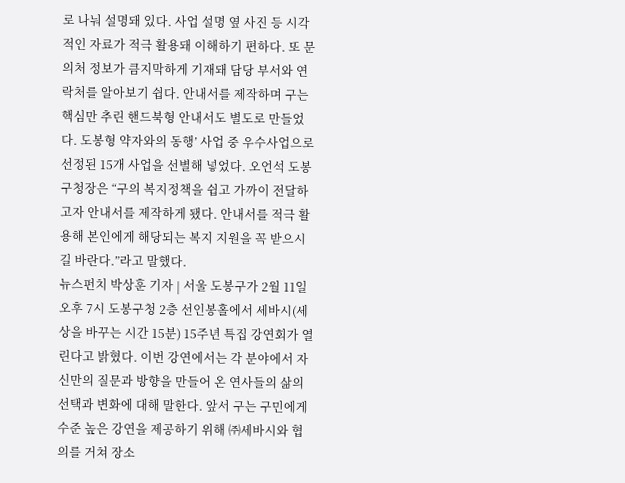로 나눠 설명돼 있다. 사업 설명 옆 사진 등 시각적인 자료가 적극 활용돼 이해하기 편하다. 또 문의처 정보가 큼지막하게 기재돼 담당 부서와 연락처를 알아보기 쉽다. 안내서를 제작하며 구는 핵심만 추린 핸드북형 안내서도 별도로 만들었다. 도봉형 약자와의 동행’ 사업 중 우수사업으로 선정된 15개 사업을 선별해 넣었다. 오언석 도봉구청장은 “구의 복지정책을 쉽고 가까이 전달하고자 안내서를 제작하게 됐다. 안내서를 적극 활용해 본인에게 해당되는 복지 지원을 꼭 받으시길 바란다.”라고 말했다.
뉴스펀치 박상훈 기자 | 서울 도봉구가 2월 11일 오후 7시 도봉구청 2층 선인봉홀에서 세바시(세상을 바꾸는 시간 15분) 15주년 특집 강연회가 열린다고 밝혔다. 이번 강연에서는 각 분야에서 자신만의 질문과 방향을 만들어 온 연사들의 삶의 선택과 변화에 대해 말한다. 앞서 구는 구민에게 수준 높은 강연을 제공하기 위해 ㈜세바시와 협의를 거쳐 장소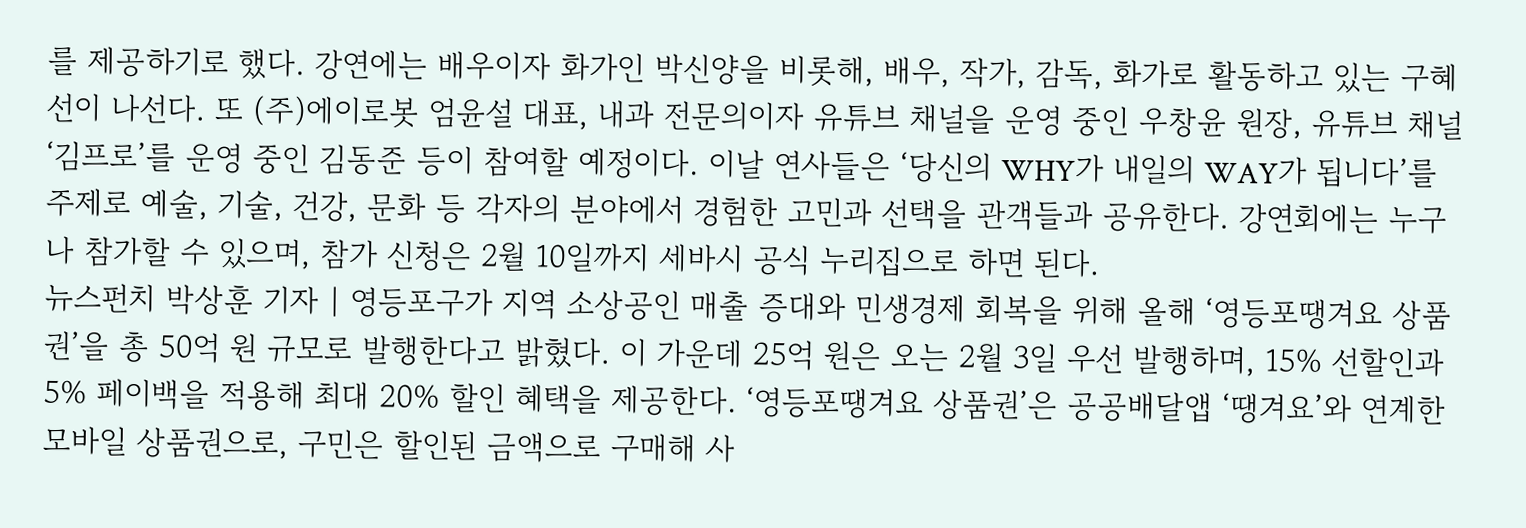를 제공하기로 했다. 강연에는 배우이자 화가인 박신양을 비롯해, 배우, 작가, 감독, 화가로 활동하고 있는 구혜선이 나선다. 또 (주)에이로봇 엄윤설 대표, 내과 전문의이자 유튜브 채널을 운영 중인 우창윤 원장, 유튜브 채널 ‘김프로’를 운영 중인 김동준 등이 참여할 예정이다. 이날 연사들은 ‘당신의 WHY가 내일의 WAY가 됩니다’를 주제로 예술, 기술, 건강, 문화 등 각자의 분야에서 경험한 고민과 선택을 관객들과 공유한다. 강연회에는 누구나 참가할 수 있으며, 참가 신청은 2월 10일까지 세바시 공식 누리집으로 하면 된다.
뉴스펀치 박상훈 기자 | 영등포구가 지역 소상공인 매출 증대와 민생경제 회복을 위해 올해 ‘영등포땡겨요 상품권’을 총 50억 원 규모로 발행한다고 밝혔다. 이 가운데 25억 원은 오는 2월 3일 우선 발행하며, 15% 선할인과 5% 페이백을 적용해 최대 20% 할인 혜택을 제공한다. ‘영등포땡겨요 상품권’은 공공배달앱 ‘땡겨요’와 연계한 모바일 상품권으로, 구민은 할인된 금액으로 구매해 사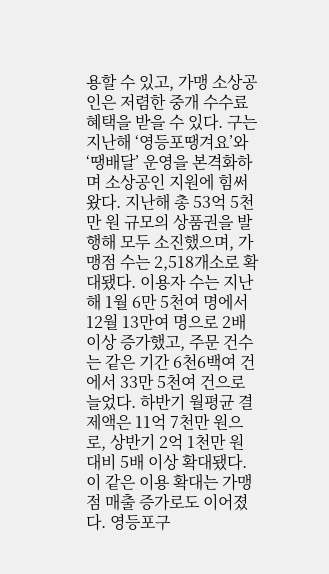용할 수 있고, 가맹 소상공인은 저렴한 중개 수수료 혜택을 받을 수 있다. 구는 지난해 ‘영등포땡겨요’와 ‘땡배달’ 운영을 본격화하며 소상공인 지원에 힘써왔다. 지난해 총 53억 5천만 원 규모의 상품권을 발행해 모두 소진했으며, 가맹점 수는 2,518개소로 확대됐다. 이용자 수는 지난해 1월 6만 5천여 명에서 12월 13만여 명으로 2배 이상 증가했고, 주문 건수는 같은 기간 6천6백여 건에서 33만 5천여 건으로 늘었다. 하반기 월평균 결제액은 11억 7천만 원으로, 상반기 2억 1천만 원 대비 5배 이상 확대됐다. 이 같은 이용 확대는 가맹점 매출 증가로도 이어졌다. 영등포구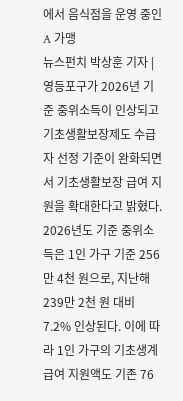에서 음식점을 운영 중인 A 가맹
뉴스펀치 박상훈 기자 | 영등포구가 2026년 기준 중위소득이 인상되고 기초생활보장제도 수급자 선정 기준이 완화되면서 기초생활보장 급여 지원을 확대한다고 밝혔다. 2026년도 기준 중위소득은 1인 가구 기준 256만 4천 원으로, 지난해 239만 2천 원 대비 7.2% 인상된다. 이에 따라 1인 가구의 기초생계급여 지원액도 기존 76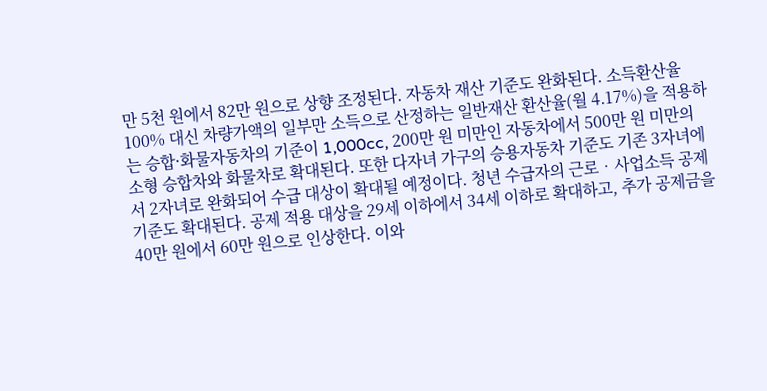만 5천 원에서 82만 원으로 상향 조정된다. 자동차 재산 기준도 완화된다. 소득환산율 100% 대신 차량가액의 일부만 소득으로 산정하는 일반재산 환산율(월 4.17%)을 적용하는 승합·화물자동차의 기준이 1,000cc, 200만 원 미만인 자동차에서 500만 원 미만의 소형 승합차와 화물차로 확대된다. 또한 다자녀 가구의 승용자동차 기준도 기존 3자녀에서 2자녀로 완화되어 수급 대상이 확대될 예정이다. 청년 수급자의 근로‧사업소득 공제 기준도 확대된다. 공제 적용 대상을 29세 이하에서 34세 이하로 확대하고, 추가 공제금을 40만 원에서 60만 원으로 인상한다. 이와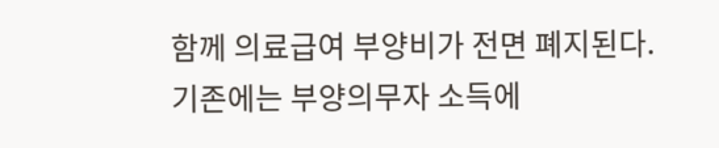함께 의료급여 부양비가 전면 폐지된다. 기존에는 부양의무자 소득에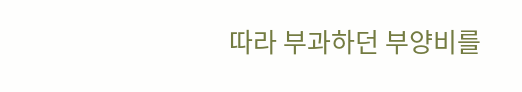따라 부과하던 부양비를